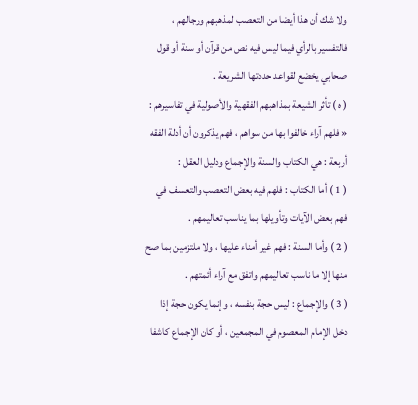ولا شك أن هذا أيضا من التعصب لمذهبهم ورجالهم ، فالتفسير بالرأي فيما ليس فيه نص من قرآن أو سنة أو قول صحابي يخضع لقواعد حددتها الشريعة .
( ه ) تأثر الشيعة بمذاهبهم الفقهية والأصولية في تفاسيرهم :
« فلهم آراء خالفوا بها من سواهم ، فهم يذكرون أن أدلة الفقه أربعة : هي الكتاب والسنة والإجماع ودليل العقل :
( 1 ) أما الكتاب : فلهم فيه بعض التعصب والتعسف في فهم بعض الآيات وتأويلها بما يناسب تعاليمهم .
( 2 ) وأما السنة : فهم غير أمناء عليها ، ولا ملتزمين بما صح منها إلا ما ناسب تعاليمهم واتفق مع آراء أئمتهم .
( 3 ) والإجماع : ليس حجة بنفسه ، وإنما يكون حجة إذا دخل الإمام المعصوم في المجمعين ، أو كان الإجماع كاشفا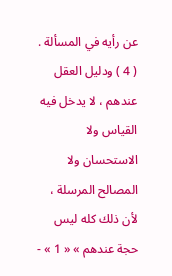عن رأيه في المسألة .
( 4 ) ودليل العقل عندهم ، لا يدخل فيه القياس ولا الاستحسان ولا المصالح المرسلة ، لأن ذلك كله ليس حجة عندهم » « 1 » -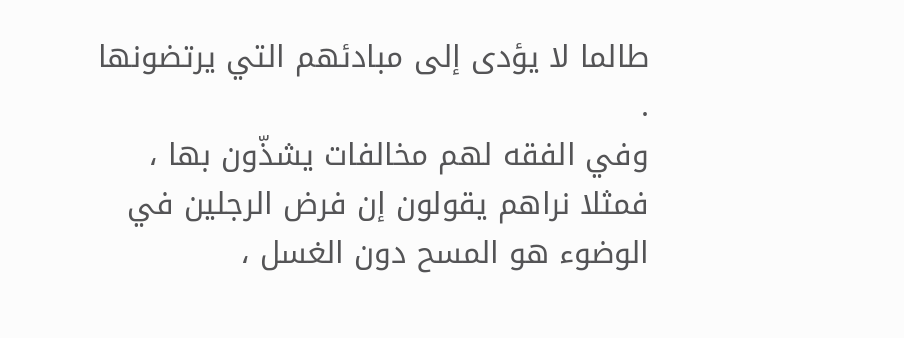طالما لا يؤدى إلى مبادئهم التي يرتضونها .
وفي الفقه لهم مخالفات يشذّون بها ، فمثلا نراهم يقولون إن فرض الرجلين في الوضوء هو المسح دون الغسل ،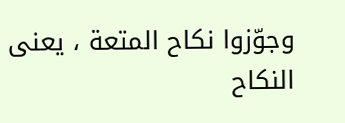وجوّزوا نكاح المتعة ، يعنى النكاح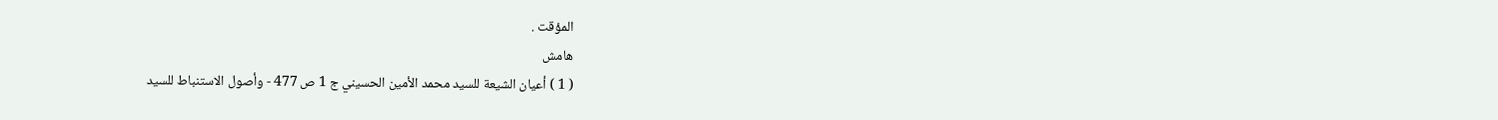المؤقت .
هامش
( 1 ) أعيان الشيعة للسيد محمد الأمين الحسيني ج 1 ص 477 - وأصول الاستنباط للسيد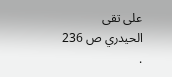على تقى الحيدري ص 236 .